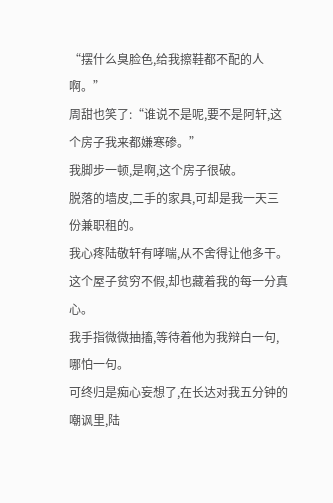“摆什么臭脸色,给我擦鞋都不配的人啊。”
周甜也笑了:“谁说不是呢,要不是阿轩,这个房子我来都嫌寒碜。”
我脚步一顿,是啊,这个房子很破。
脱落的墙皮,二手的家具,可却是我一天三份兼职租的。
我心疼陆敬轩有哮喘,从不舍得让他多干。
这个屋子贫穷不假,却也藏着我的每一分真心。
我手指微微抽搐,等待着他为我辩白一句,哪怕一句。
可终归是痴心妄想了,在长达对我五分钟的嘲讽里,陆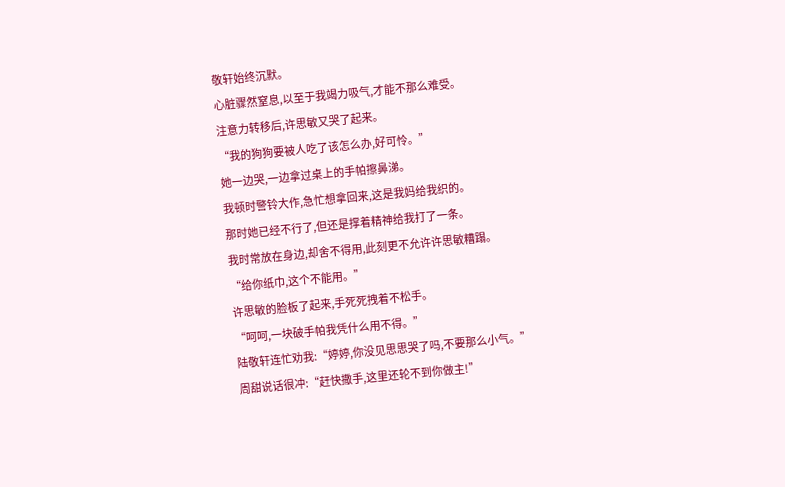敬轩始终沉默。
心脏骤然窒息,以至于我竭力吸气,才能不那么难受。
注意力转移后,许思敏又哭了起来。
“我的狗狗要被人吃了该怎么办,好可怜。”
她一边哭,一边拿过桌上的手帕擦鼻涕。
我顿时警铃大作,急忙想拿回来,这是我妈给我织的。
那时她已经不行了,但还是撑着精神给我打了一条。
我时常放在身边,却舍不得用,此刻更不允许许思敏糟蹋。
“给你纸巾,这个不能用。”
许思敏的脸板了起来,手死死拽着不松手。
“呵呵,一块破手帕我凭什么用不得。”
陆敬轩连忙劝我:“婷婷,你没见思思哭了吗,不要那么小气。”
周甜说话很冲:“赶快撒手,这里还轮不到你做主!”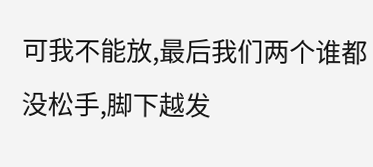可我不能放,最后我们两个谁都没松手,脚下越发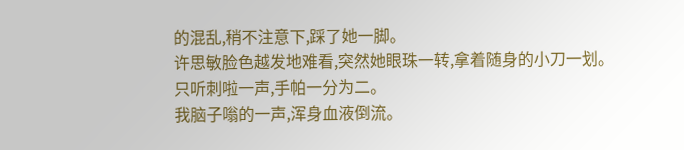的混乱,稍不注意下,踩了她一脚。
许思敏脸色越发地难看,突然她眼珠一转,拿着随身的小刀一划。
只听刺啦一声,手帕一分为二。
我脑子嗡的一声,浑身血液倒流。